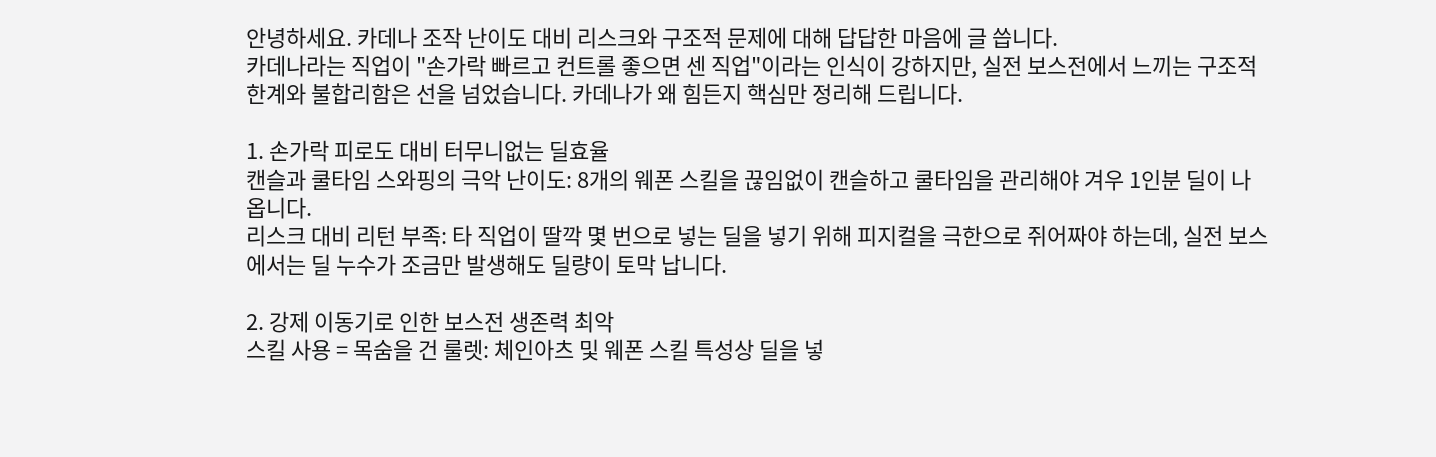안녕하세요. 카데나 조작 난이도 대비 리스크와 구조적 문제에 대해 답답한 마음에 글 씁니다.
카데나라는 직업이 "손가락 빠르고 컨트롤 좋으면 센 직업"이라는 인식이 강하지만, 실전 보스전에서 느끼는 구조적 한계와 불합리함은 선을 넘었습니다. 카데나가 왜 힘든지 핵심만 정리해 드립니다.

1. 손가락 피로도 대비 터무니없는 딜효율
캔슬과 쿨타임 스와핑의 극악 난이도: 8개의 웨폰 스킬을 끊임없이 캔슬하고 쿨타임을 관리해야 겨우 1인분 딜이 나옵니다.
리스크 대비 리턴 부족: 타 직업이 딸깍 몇 번으로 넣는 딜을 넣기 위해 피지컬을 극한으로 쥐어짜야 하는데, 실전 보스에서는 딜 누수가 조금만 발생해도 딜량이 토막 납니다.

2. 강제 이동기로 인한 보스전 생존력 최악
스킬 사용 = 목숨을 건 룰렛: 체인아츠 및 웨폰 스킬 특성상 딜을 넣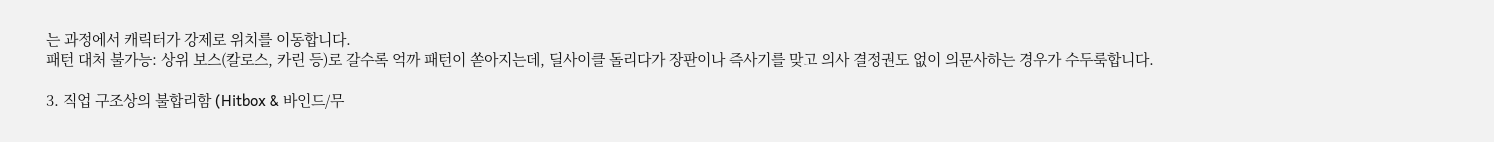는 과정에서 캐릭터가 강제로 위치를 이동합니다.
패턴 대처 불가능: 상위 보스(칼로스, 카린 등)로 갈수록 억까 패턴이 쏟아지는데, 딜사이클 돌리다가 장판이나 즉사기를 맞고 의사 결정권도 없이 의문사하는 경우가 수두룩합니다.

3. 직업 구조상의 불합리함 (Hitbox & 바인드/무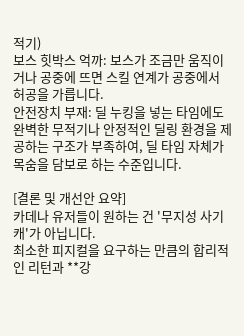적기)
보스 힛박스 억까: 보스가 조금만 움직이거나 공중에 뜨면 스킬 연계가 공중에서 허공을 가릅니다.
안전장치 부재: 딜 누킹을 넣는 타임에도 완벽한 무적기나 안정적인 딜링 환경을 제공하는 구조가 부족하여, 딜 타임 자체가 목숨을 담보로 하는 수준입니다.

[결론 및 개선안 요약]
카데나 유저들이 원하는 건 '무지성 사기캐'가 아닙니다.
최소한 피지컬을 요구하는 만큼의 합리적인 리턴과 **강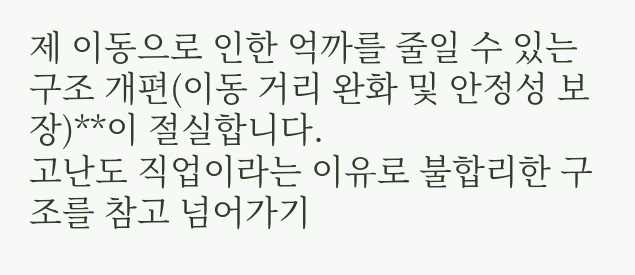제 이동으로 인한 억까를 줄일 수 있는 구조 개편(이동 거리 완화 및 안정성 보장)**이 절실합니다.
고난도 직업이라는 이유로 불합리한 구조를 참고 넘어가기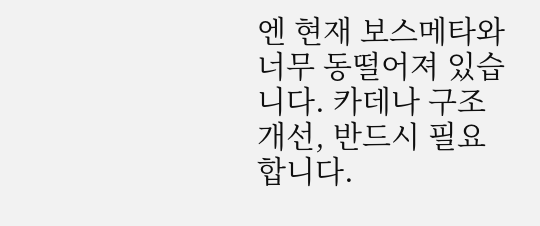엔 현재 보스메타와 너무 동떨어져 있습니다. 카데나 구조 개선, 반드시 필요합니다.